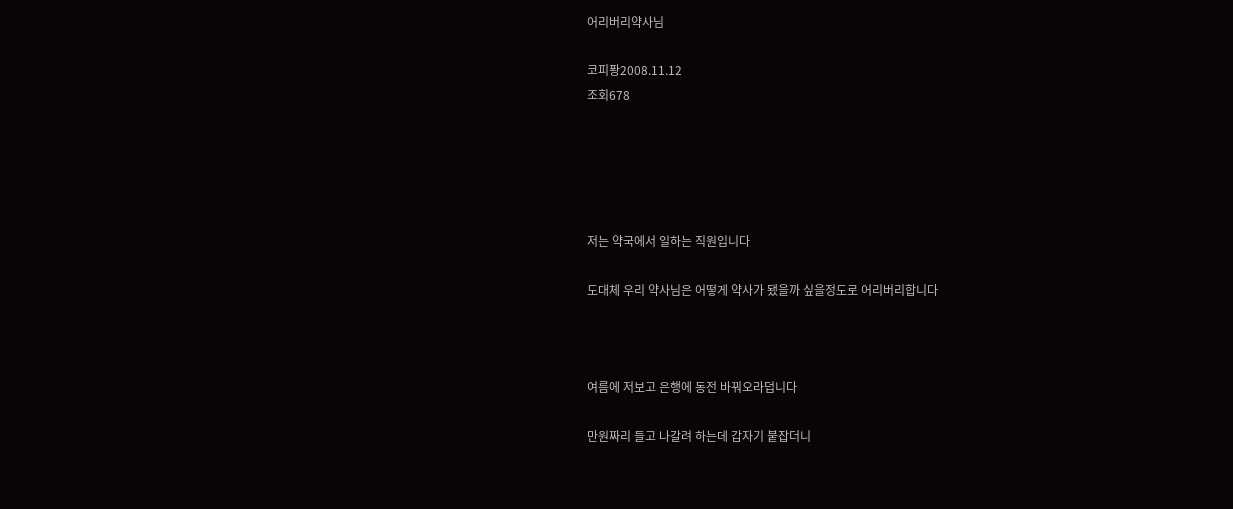어리버리약사님

코피퐝2008.11.12
조회678





저는 약국에서 일하는 직원입니다

도대체 우리 약사님은 어떻게 약사가 됐을까 싶을정도로 어리버리합니다



여름에 저보고 은행에 동전 바꿔오라덥니다

만원짜리 들고 나갈려 하는데 갑자기 붙잡더니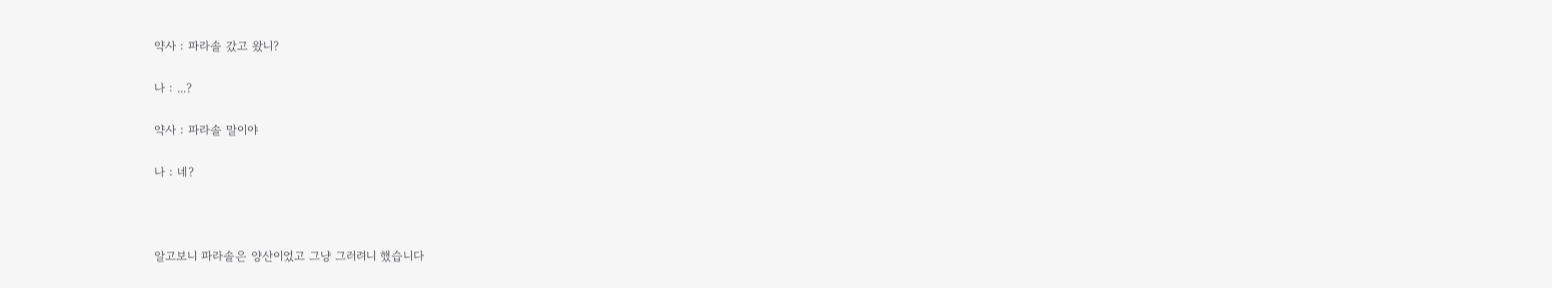약사 : 파라솔 갔고 왔니?

나 : ...?

약사 : 파라솔 말이야

나 : 네?



알고보니 파라솔은 양산이었고 그냥 그러려니 했습니다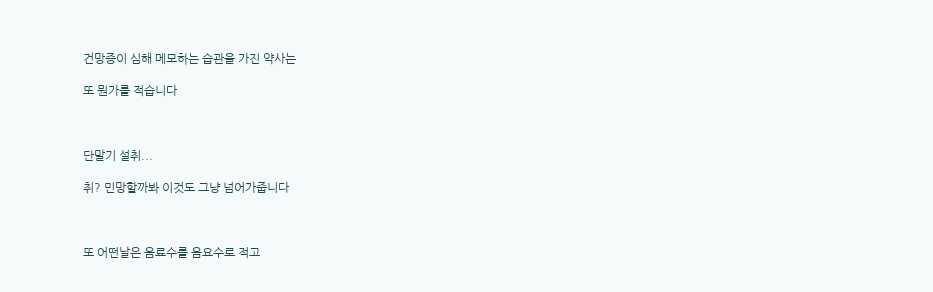건망증이 심해 메모하는 습관을 가진 약사는

또 뭔가를 적습니다



단말기 설취...

취? 민망할까봐 이것도 그냥 넘어가줍니다



또 어떤날은 음료수를 음요수로 적고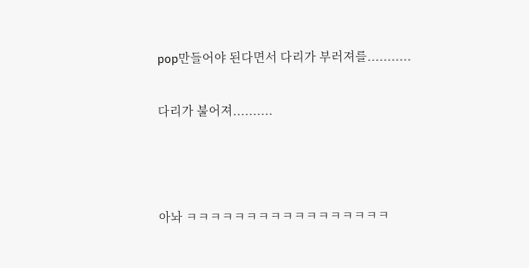pop만들어야 된다면서 다리가 부러져를...........

다리가 불어져..........



아놔 ㅋㅋㅋㅋㅋㅋㅋㅋㅋㅋㅋㅋㅋㅋㅋㅋㅋ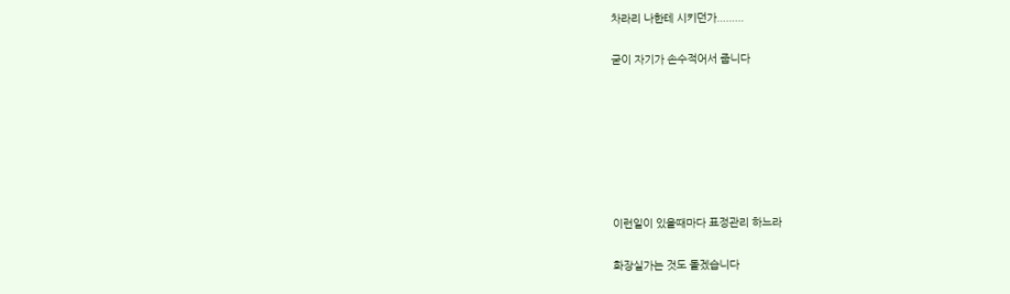차라리 나한테 시키던가.........

굳이 자기가 손수적어서 줍니다







이런일이 있을때마다 표정관리 하느라

화장실가는 것도 돌겠습니다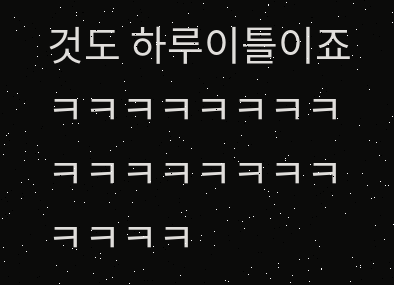것도 하루이틀이죠ㅋㅋㅋㅋㅋㅋㅋㅋㅋㅋㅋㅋㅋㅋㅋㅋㅋㅋㅋㅋ